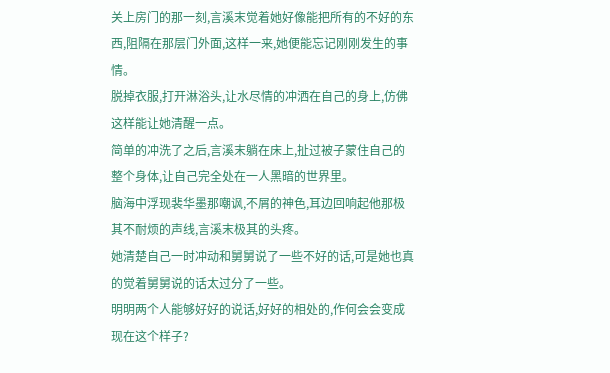关上房门的那一刻,言溪末觉着她好像能把所有的不好的东西,阻隔在那层门外面,这样一来,她便能忘记刚刚发生的事情。
脱掉衣服,打开淋浴头,让水尽情的冲洒在自己的身上,仿佛这样能让她清醒一点。
简单的冲洗了之后,言溪末躺在床上,扯过被子蒙住自己的整个身体,让自己完全处在一人黑暗的世界里。
脑海中浮现裴华墨那嘲讽,不屑的神色,耳边回响起他那极其不耐烦的声线,言溪末极其的头疼。
她清楚自己一时冲动和舅舅说了一些不好的话,可是她也真的觉着舅舅说的话太过分了一些。
明明两个人能够好好的说话,好好的相处的,作何会会变成现在这个样子?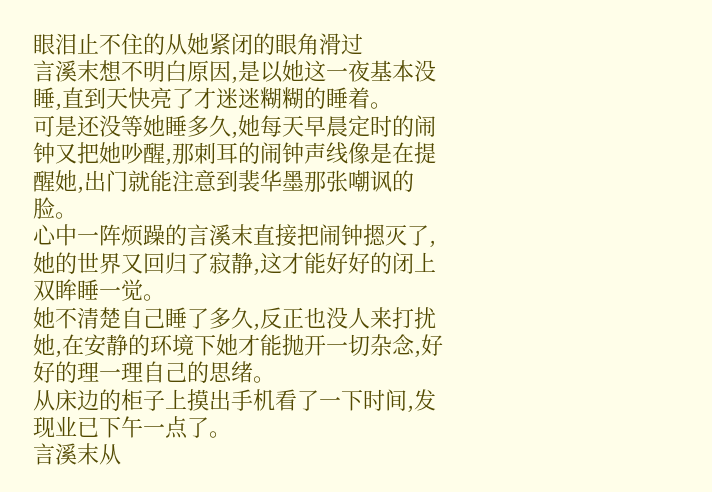眼泪止不住的从她紧闭的眼角滑过
言溪末想不明白原因,是以她这一夜基本没睡,直到天快亮了才迷迷糊糊的睡着。
可是还没等她睡多久,她每天早晨定时的闹钟又把她吵醒,那刺耳的闹钟声线像是在提醒她,出门就能注意到裴华墨那张嘲讽的脸。
心中一阵烦躁的言溪末直接把闹钟摁灭了,她的世界又回归了寂静,这才能好好的闭上双眸睡一觉。
她不清楚自己睡了多久,反正也没人来打扰她,在安静的环境下她才能抛开一切杂念,好好的理一理自己的思绪。
从床边的柜子上摸出手机看了一下时间,发现业已下午一点了。
言溪末从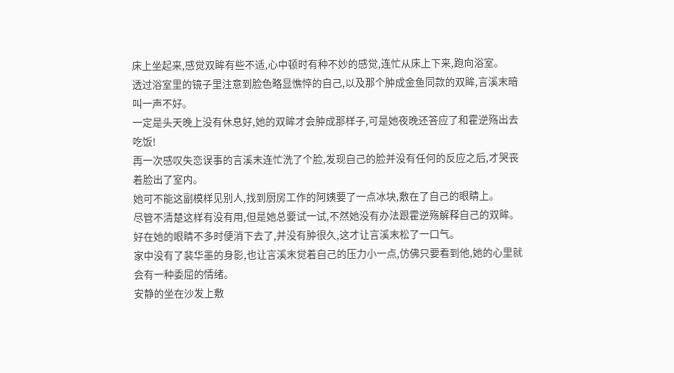床上坐起来,感觉双眸有些不适,心中顿时有种不妙的感觉,连忙从床上下来,跑向浴室。
透过浴室里的镜子里注意到脸色略显憔悴的自己,以及那个肿成金鱼同款的双眸,言溪末暗叫一声不好。
一定是头天晚上没有休息好,她的双眸才会肿成那样子,可是她夜晚还答应了和霍逆殇出去吃饭!
再一次感叹失恋误事的言溪末连忙洗了个脸,发现自己的脸并没有任何的反应之后,才哭丧着脸出了室内。
她可不能这副模样见别人,找到厨房工作的阿姨要了一点冰块,敷在了自己的眼睛上。
尽管不清楚这样有没有用,但是她总要试一试,不然她没有办法跟霍逆殇解释自己的双眸。
好在她的眼睛不多时便消下去了,并没有肿很久,这才让言溪末松了一口气。
家中没有了裴华墨的身影,也让言溪末觉着自己的压力小一点,仿佛只要看到他,她的心里就会有一种委屈的情绪。
安静的坐在沙发上敷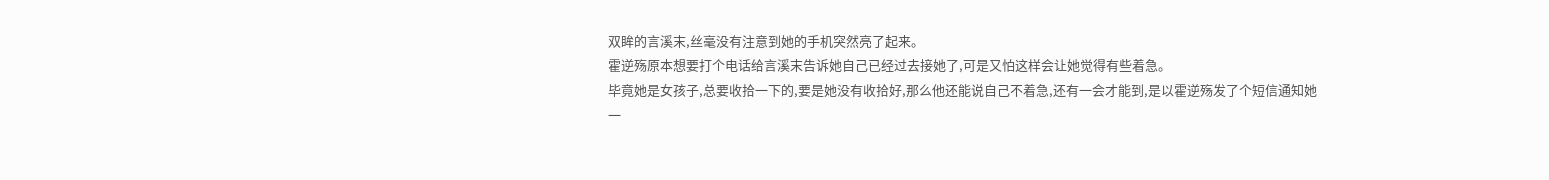双眸的言溪末,丝毫没有注意到她的手机突然亮了起来。
霍逆殇原本想要打个电话给言溪末告诉她自己已经过去接她了,可是又怕这样会让她觉得有些着急。
毕竟她是女孩子,总要收拾一下的,要是她没有收拾好,那么他还能说自己不着急,还有一会才能到,是以霍逆殇发了个短信通知她一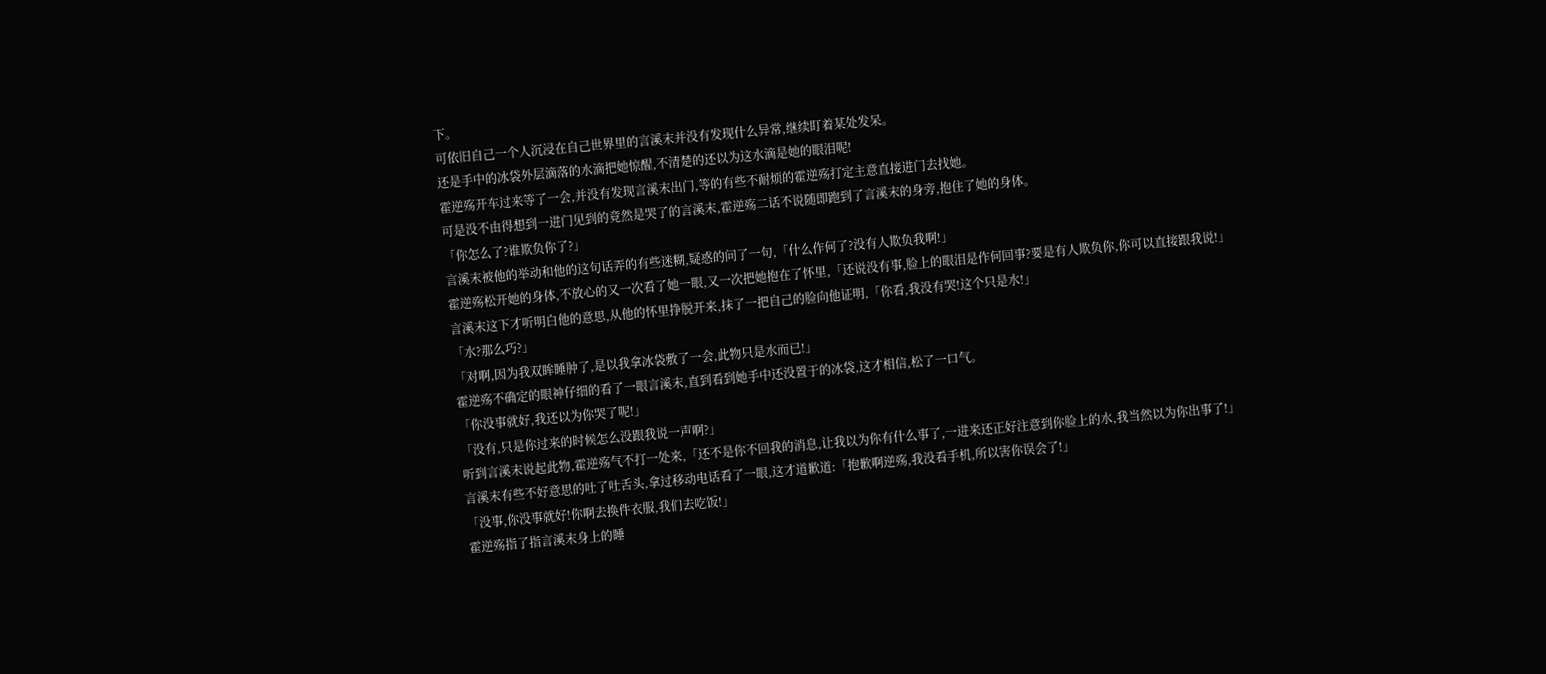下。
可依旧自己一个人沉浸在自己世界里的言溪末并没有发现什么异常,继续盯着某处发呆。
还是手中的冰袋外层滴落的水滴把她惊醒,不清楚的还以为这水滴是她的眼泪呢!
霍逆殇开车过来等了一会,并没有发现言溪末出门,等的有些不耐烦的霍逆殇打定主意直接进门去找她。
可是没不由得想到一进门见到的竟然是哭了的言溪末,霍逆殇二话不说随即跑到了言溪末的身旁,抱住了她的身体。
「你怎么了?谁欺负你了?」
言溪末被他的举动和他的这句话弄的有些迷糊,疑惑的问了一句,「什么作何了?没有人欺负我啊!」
霍逆殇松开她的身体,不放心的又一次看了她一眼,又一次把她抱在了怀里,「还说没有事,脸上的眼泪是作何回事?要是有人欺负你,你可以直接跟我说!」
言溪末这下才听明白他的意思,从他的怀里挣脱开来,抹了一把自己的脸向他证明,「你看,我没有哭!这个只是水!」
「水?那么巧?」
「对啊,因为我双眸睡肿了,是以我拿冰袋敷了一会,此物只是水而已!」
霍逆殇不确定的眼神仔细的看了一眼言溪末,直到看到她手中还没置于的冰袋,这才相信,松了一口气。
「你没事就好,我还以为你哭了呢!」
「没有,只是你过来的时候怎么没跟我说一声啊?」
听到言溪末说起此物,霍逆殇气不打一处来,「还不是你不回我的消息,让我以为你有什么事了,一进来还正好注意到你脸上的水,我当然以为你出事了!」
言溪末有些不好意思的吐了吐舌头,拿过移动电话看了一眼,这才道歉道:「抱歉啊逆殇,我没看手机,所以害你误会了!」
「没事,你没事就好!你啊去换件衣服,我们去吃饭!」
霍逆殇指了指言溪末身上的睡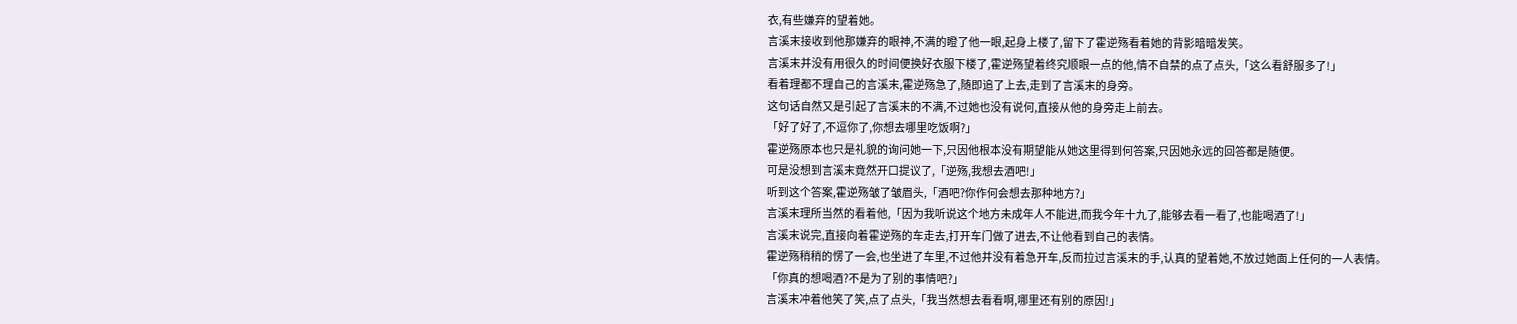衣,有些嫌弃的望着她。
言溪末接收到他那嫌弃的眼神,不满的瞪了他一眼,起身上楼了,留下了霍逆殇看着她的背影暗暗发笑。
言溪末并没有用很久的时间便换好衣服下楼了,霍逆殇望着终究顺眼一点的他,情不自禁的点了点头,「这么看舒服多了!」
看着理都不理自己的言溪末,霍逆殇急了,随即追了上去,走到了言溪末的身旁。
这句话自然又是引起了言溪末的不满,不过她也没有说何,直接从他的身旁走上前去。
「好了好了,不逗你了,你想去哪里吃饭啊?」
霍逆殇原本也只是礼貌的询问她一下,只因他根本没有期望能从她这里得到何答案,只因她永远的回答都是随便。
可是没想到言溪末竟然开口提议了,「逆殇,我想去酒吧!」
听到这个答案,霍逆殇皱了皱眉头,「酒吧?你作何会想去那种地方?」
言溪末理所当然的看着他,「因为我听说这个地方未成年人不能进,而我今年十九了,能够去看一看了,也能喝酒了!」
言溪末说完,直接向着霍逆殇的车走去,打开车门做了进去,不让他看到自己的表情。
霍逆殇稍稍的愣了一会,也坐进了车里,不过他并没有着急开车,反而拉过言溪末的手,认真的望着她,不放过她面上任何的一人表情。
「你真的想喝酒?不是为了别的事情吧?」
言溪末冲着他笑了笑,点了点头,「我当然想去看看啊,哪里还有别的原因!」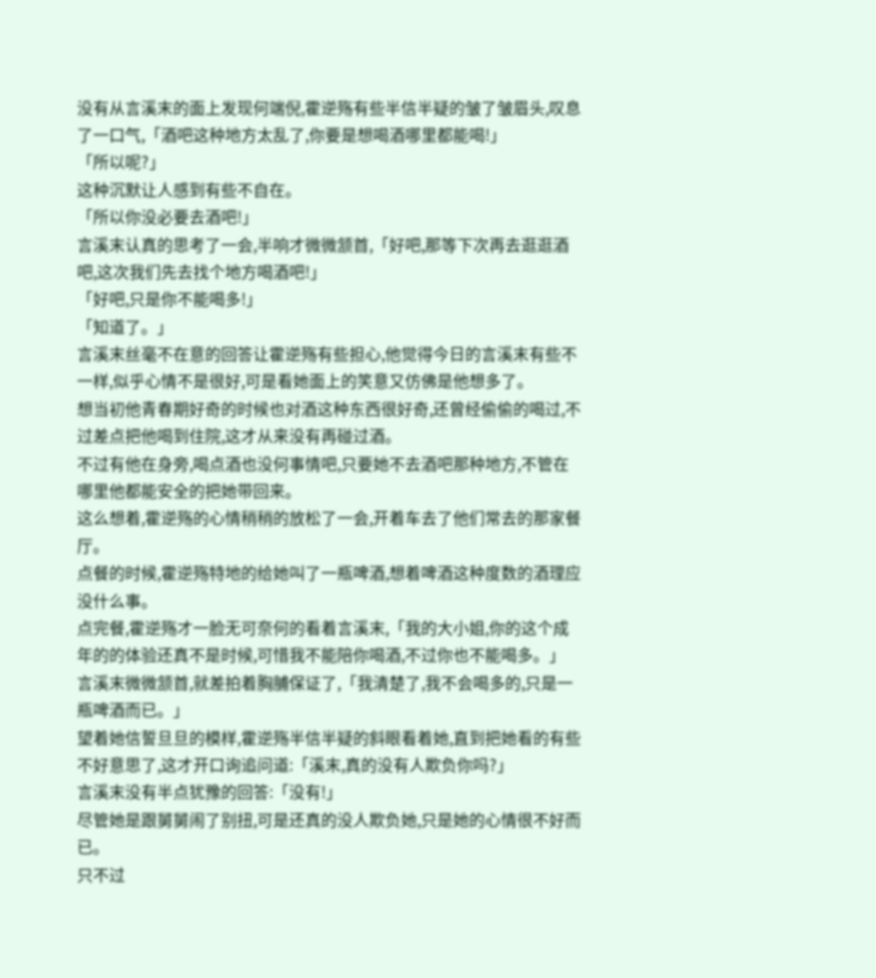没有从言溪末的面上发现何端倪,霍逆殇有些半信半疑的皱了皱眉头,叹息了一口气,「酒吧这种地方太乱了,你要是想喝酒哪里都能喝!」
「所以呢?」
这种沉默让人感到有些不自在。
「所以你没必要去酒吧!」
言溪末认真的思考了一会,半响才微微颔首,「好吧,那等下次再去逛逛酒吧,这次我们先去找个地方喝酒吧!」
「好吧,只是你不能喝多!」
「知道了。」
言溪末丝毫不在意的回答让霍逆殇有些担心,他觉得今日的言溪末有些不一样,似乎心情不是很好,可是看她面上的笑意又仿佛是他想多了。
想当初他青春期好奇的时候也对酒这种东西很好奇,还曾经偷偷的喝过,不过差点把他喝到住院,这才从来没有再碰过酒。
不过有他在身旁,喝点酒也没何事情吧,只要她不去酒吧那种地方,不管在哪里他都能安全的把她带回来。
这么想着,霍逆殇的心情稍稍的放松了一会,开着车去了他们常去的那家餐厅。
点餐的时候,霍逆殇特地的给她叫了一瓶啤酒,想着啤酒这种度数的酒理应没什么事。
点完餐,霍逆殇才一脸无可奈何的看着言溪末,「我的大小姐,你的这个成年的的体验还真不是时候,可惜我不能陪你喝酒,不过你也不能喝多。」
言溪末微微颔首,就差拍着胸脯保证了,「我清楚了,我不会喝多的,只是一瓶啤酒而已。」
望着她信誓旦旦的模样,霍逆殇半信半疑的斜眼看着她,直到把她看的有些不好意思了,这才开口询追问道:「溪末,真的没有人欺负你吗?」
言溪末没有半点犹豫的回答:「没有!」
尽管她是跟舅舅闹了别扭,可是还真的没人欺负她,只是她的心情很不好而已。
只不过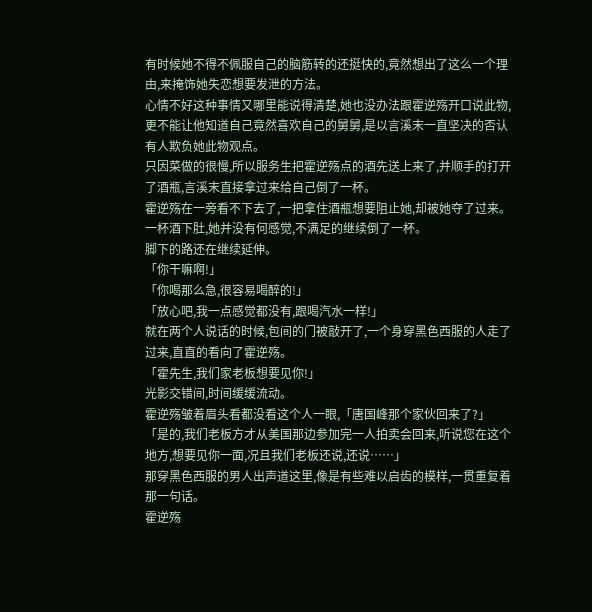有时候她不得不佩服自己的脑筋转的还挺快的,竟然想出了这么一个理由,来掩饰她失恋想要发泄的方法。
心情不好这种事情又哪里能说得清楚,她也没办法跟霍逆殇开口说此物,更不能让他知道自己竟然喜欢自己的舅舅,是以言溪末一直坚决的否认有人欺负她此物观点。
只因菜做的很慢,所以服务生把霍逆殇点的酒先送上来了,并顺手的打开了酒瓶,言溪末直接拿过来给自己倒了一杯。
霍逆殇在一旁看不下去了,一把拿住酒瓶想要阻止她,却被她夺了过来。
一杯酒下肚,她并没有何感觉,不满足的继续倒了一杯。
脚下的路还在继续延伸。
「你干嘛啊!」
「你喝那么急,很容易喝醉的!」
「放心吧,我一点感觉都没有,跟喝汽水一样!」
就在两个人说话的时候,包间的门被敲开了,一个身穿黑色西服的人走了过来,直直的看向了霍逆殇。
「霍先生,我们家老板想要见你!」
光影交错间,时间缓缓流动。
霍逆殇皱着眉头看都没看这个人一眼,「唐国峰那个家伙回来了?」
「是的,我们老板方才从美国那边参加完一人拍卖会回来,听说您在这个地方,想要见你一面,况且我们老板还说,还说……」
那穿黑色西服的男人出声道这里,像是有些难以启齿的模样,一贯重复着那一句话。
霍逆殇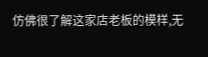仿佛很了解这家店老板的模样,无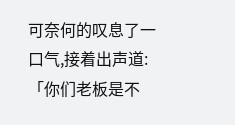可奈何的叹息了一口气,接着出声道:「你们老板是不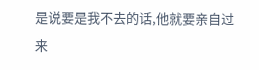是说要是我不去的话,他就要亲自过来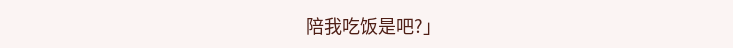陪我吃饭是吧?」